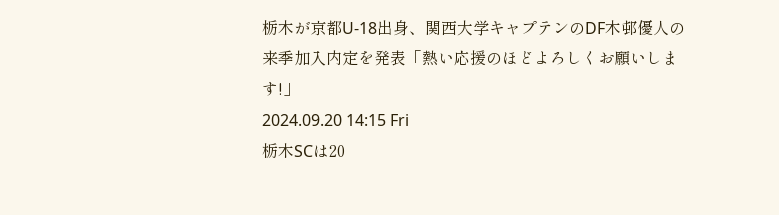栃木が京都U-18出身、関西大学キャプテンのDF木邨優人の来季加入内定を発表「熱い応援のほどよろしくお願いします!」
2024.09.20 14:15 Fri
栃木SCは20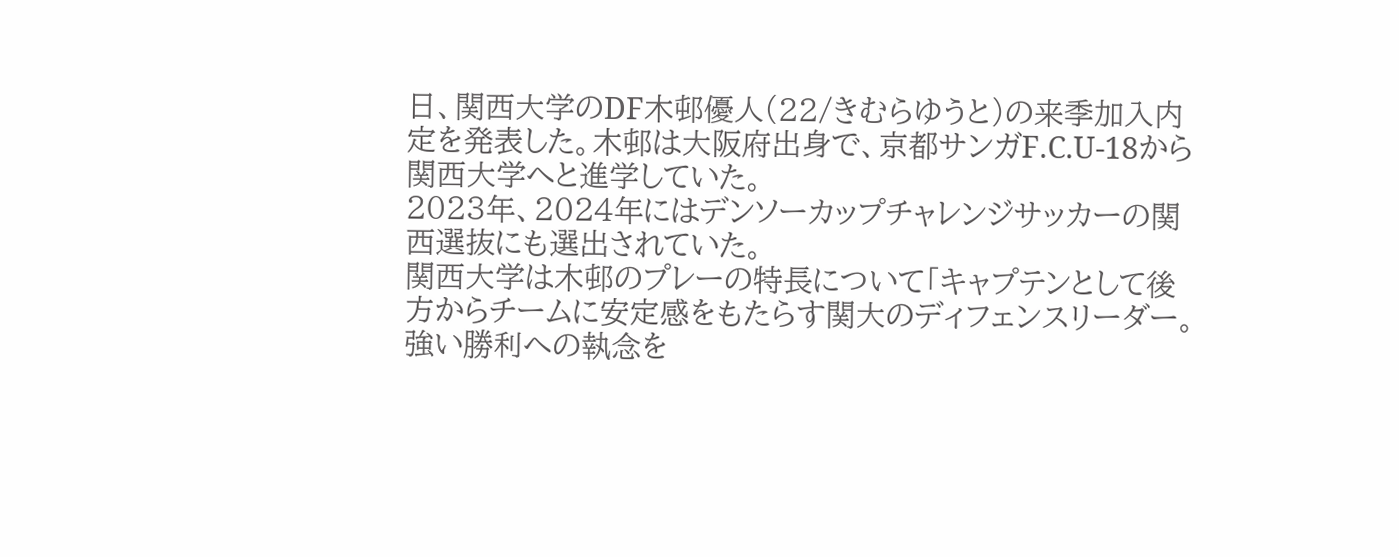日、関西大学のDF木邨優人(22/きむらゆうと)の来季加入内定を発表した。木邨は大阪府出身で、京都サンガF.C.U-18から関西大学へと進学していた。
2023年、2024年にはデンソーカップチャレンジサッカーの関西選抜にも選出されていた。
関西大学は木邨のプレーの特長について「キャプテンとして後方からチームに安定感をもたらす関大のディフェンスリーダー。強い勝利への執念を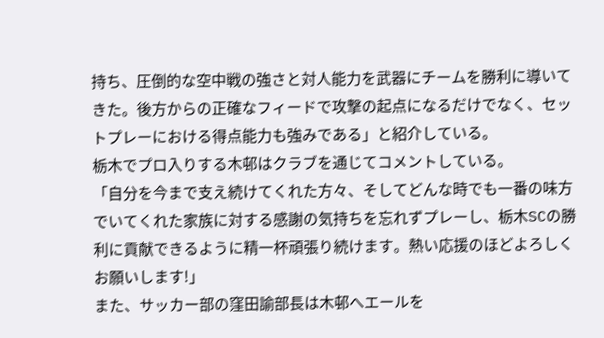持ち、圧倒的な空中戦の強さと対人能力を武器にチームを勝利に導いてきた。後方からの正確なフィードで攻撃の起点になるだけでなく、セットプレーにおける得点能力も強みである」と紹介している。
栃木でプロ入りする木邨はクラブを通じてコメントしている。
「自分を今まで支え続けてくれた方々、そしてどんな時でも一番の味方でいてくれた家族に対する感謝の気持ちを忘れずプレーし、栃木SCの勝利に貢献できるように精一杯頑張り続けます。熱い応援のほどよろしくお願いします!」
また、サッカー部の窪田諭部長は木邨へエールを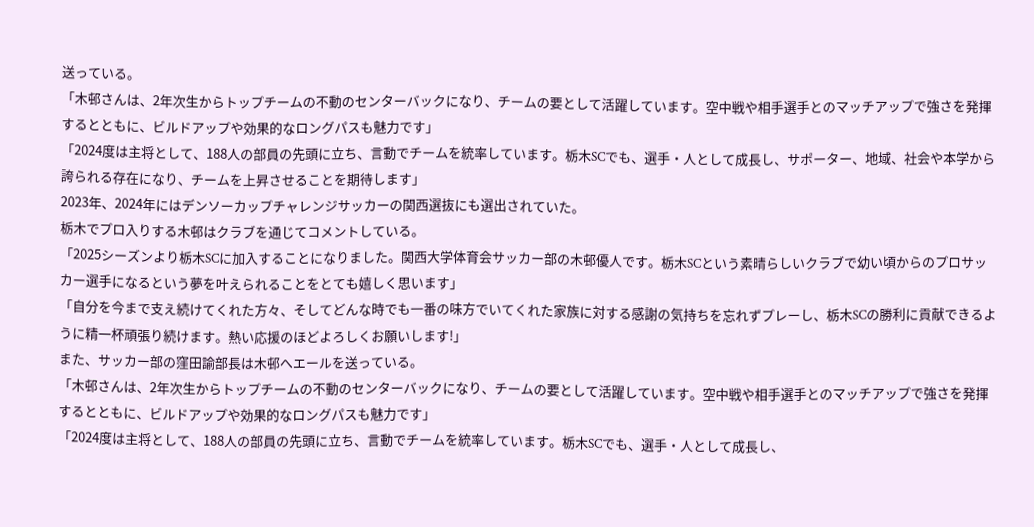送っている。
「木邨さんは、2年次生からトップチームの不動のセンターバックになり、チームの要として活躍しています。空中戦や相手選手とのマッチアップで強さを発揮するとともに、ビルドアップや効果的なロングパスも魅力です」
「2024度は主将として、188人の部員の先頭に立ち、言動でチームを統率しています。栃木SCでも、選手・人として成長し、サポーター、地域、社会や本学から誇られる存在になり、チームを上昇させることを期待します」
2023年、2024年にはデンソーカップチャレンジサッカーの関西選抜にも選出されていた。
栃木でプロ入りする木邨はクラブを通じてコメントしている。
「2025シーズンより栃木SCに加入することになりました。関西大学体育会サッカー部の木邨優人です。栃木SCという素晴らしいクラブで幼い頃からのプロサッカー選手になるという夢を叶えられることをとても嬉しく思います」
「自分を今まで支え続けてくれた方々、そしてどんな時でも一番の味方でいてくれた家族に対する感謝の気持ちを忘れずプレーし、栃木SCの勝利に貢献できるように精一杯頑張り続けます。熱い応援のほどよろしくお願いします!」
また、サッカー部の窪田諭部長は木邨へエールを送っている。
「木邨さんは、2年次生からトップチームの不動のセンターバックになり、チームの要として活躍しています。空中戦や相手選手とのマッチアップで強さを発揮するとともに、ビルドアップや効果的なロングパスも魅力です」
「2024度は主将として、188人の部員の先頭に立ち、言動でチームを統率しています。栃木SCでも、選手・人として成長し、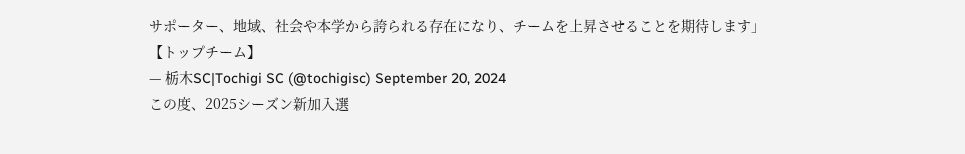サポーター、地域、社会や本学から誇られる存在になり、チームを上昇させることを期待します」
【トップチーム】
— 栃木SC|Tochigi SC (@tochigisc) September 20, 2024
この度、2025シーズン新加入選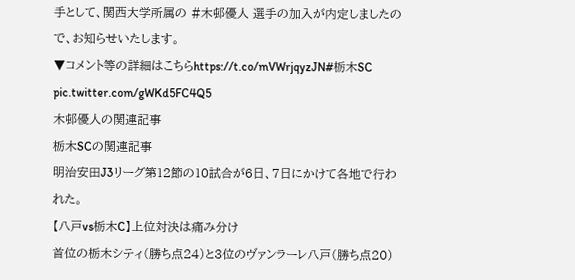手として、関西大学所属の #木邨優人 選手の加入が内定しましたので、お知らせいたします。
▼コメント等の詳細はこちらhttps://t.co/mVWrjqyzJN#栃木SC pic.twitter.com/gWKd5FC4Q5
木邨優人の関連記事
栃木SCの関連記事
明治安田J3リーグ第12節の10試合が6日、7日にかけて各地で行われた。
【八戸vs栃木C】上位対決は痛み分け
首位の栃木シティ(勝ち点24)と3位のヴァンラーレ八戸(勝ち点20)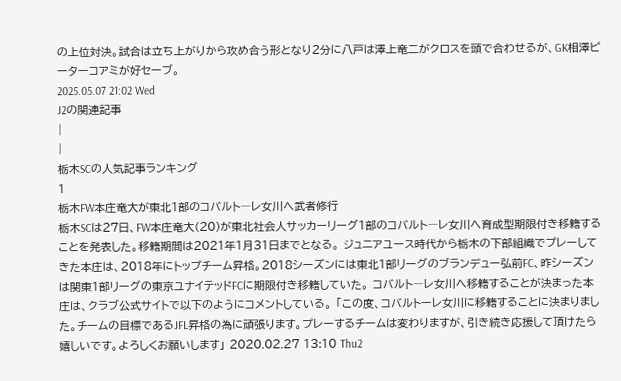の上位対決。試合は立ち上がりから攻め合う形となり2分に八戸は澤上竜二がクロスを頭で合わせるが、GK相澤ピーターコアミが好セーブ。
2025.05.07 21:02 Wed
J2の関連記事
|
|
栃木SCの人気記事ランキング
1
栃木FW本庄竜大が東北1部のコバルト―レ女川へ武者修行
栃木SCは27日、FW本庄竜大(20)が東北社会人サッカーリーグ1部のコバルト―レ女川へ育成型期限付き移籍することを発表した。移籍期間は2021年1月31日までとなる。 ジュニアユース時代から栃木の下部組織でプレーしてきた本庄は、2018年にトップチーム昇格。2018シーズンには東北1部リーグのブランデュー弘前FC、昨シーズンは関東1部リーグの東京ユナイテッドFCに期限付き移籍していた。 コバルト―レ女川へ移籍することが決まった本庄は、クラブ公式サイトで以下のようにコメントしている。 「この度、コバルトーレ女川に移籍することに決まりました。チームの目標であるJFL昇格の為に頑張ります。プレーするチームは変わりますが、引き続き応援して頂けたら嬉しいです。よろしくお願いします」 2020.02.27 13:10 Thu2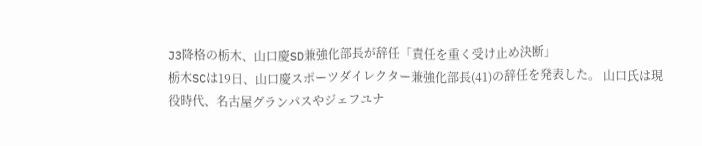J3降格の栃木、山口慶SD兼強化部長が辞任「責任を重く受け止め決断」
栃木SCは19日、山口慶スポーツダイレクター兼強化部長(41)の辞任を発表した。 山口氏は現役時代、名古屋グランパスやジェフユナ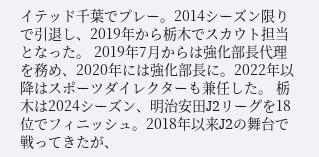イテッド千葉でプレー。2014シーズン限りで引退し、2019年から栃木でスカウト担当となった。 2019年7月からは強化部長代理を務め、2020年には強化部長に。2022年以降はスポーツダイレクターも兼任した。 栃木は2024シーズン、明治安田J2リーグを18位でフィニッシュ。2018年以来J2の舞台で戦ってきたが、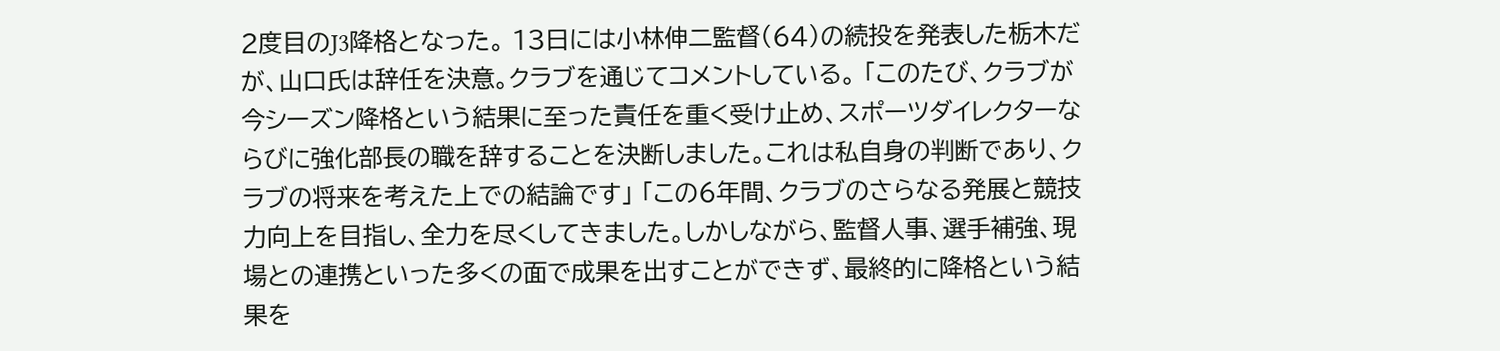2度目のJ3降格となった。 13日には小林伸二監督(64)の続投を発表した栃木だが、山口氏は辞任を決意。クラブを通じてコメントしている。 「このたび、クラブが今シーズン降格という結果に至った責任を重く受け止め、スポーツダイレクターならびに強化部長の職を辞することを決断しました。これは私自身の判断であり、クラブの将来を考えた上での結論です」 「この6年間、クラブのさらなる発展と競技力向上を目指し、全力を尽くしてきました。しかしながら、監督人事、選手補強、現場との連携といった多くの面で成果を出すことができず、最終的に降格という結果を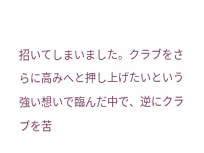招いてしまいました。クラブをさらに高みへと押し上げたいという強い想いで臨んだ中で、逆にクラブを苦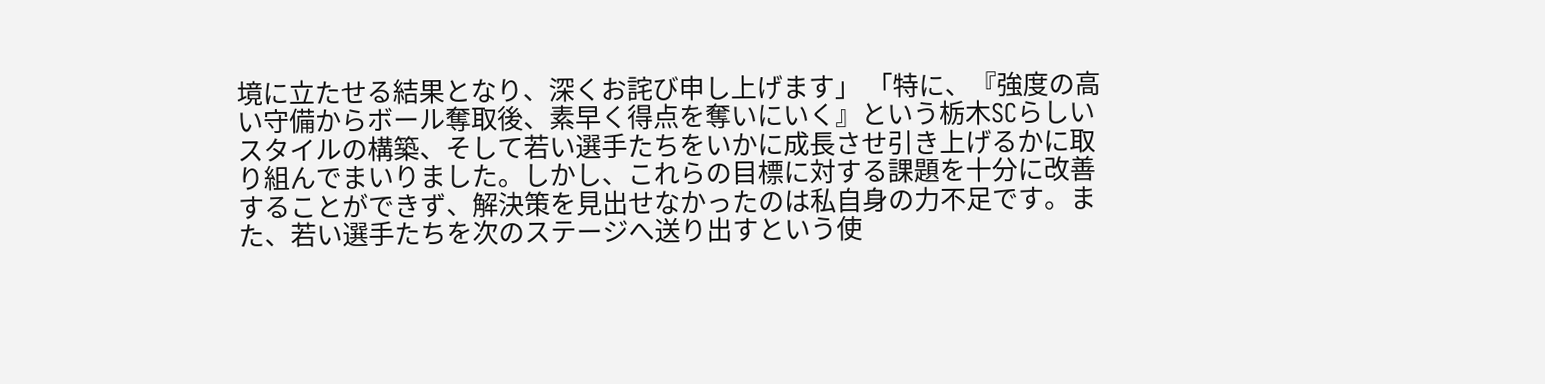境に立たせる結果となり、深くお詫び申し上げます」 「特に、『強度の高い守備からボール奪取後、素早く得点を奪いにいく』という栃木SCらしいスタイルの構築、そして若い選手たちをいかに成長させ引き上げるかに取り組んでまいりました。しかし、これらの目標に対する課題を十分に改善することができず、解決策を見出せなかったのは私自身の力不足です。また、若い選手たちを次のステージへ送り出すという使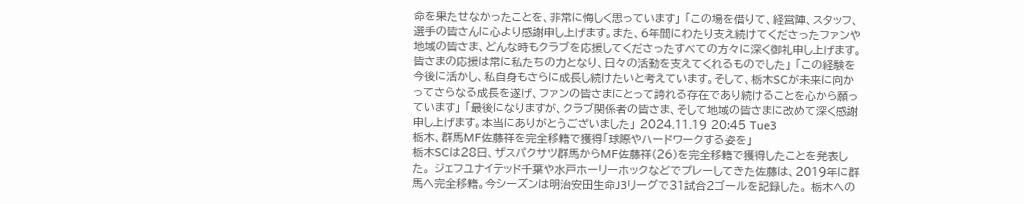命を果たせなかったことを、非常に悔しく思っています」 「この場を借りて、経営陣、スタッフ、選手の皆さんに心より感謝申し上げます。また、6年間にわたり支え続けてくださったファンや地域の皆さま、どんな時もクラブを応援してくださったすべての方々に深く御礼申し上げます。皆さまの応援は常に私たちの力となり、日々の活動を支えてくれるものでした」 「この経験を今後に活かし、私自身もさらに成長し続けたいと考えています。そして、栃木SCが未来に向かってさらなる成長を遂げ、ファンの皆さまにとって誇れる存在であり続けることを心から願っています」 「最後になりますが、クラブ関係者の皆さま、そして地域の皆さまに改めて深く感謝申し上げます。本当にありがとうございました」 2024.11.19 20:45 Tue3
栃木、群馬MF佐藤祥を完全移籍で獲得「球際やハードワークする姿を」
栃木SCは28日、ザスパクサツ群馬からMF佐藤祥(26)を完全移籍で獲得したことを発表した。 ジェフユナイテッド千葉や水戸ホーリーホックなどでプレーしてきた佐藤は、2019年に群馬へ完全移籍。今シーズンは明治安田生命J3リーグで31試合2ゴールを記録した。 栃木への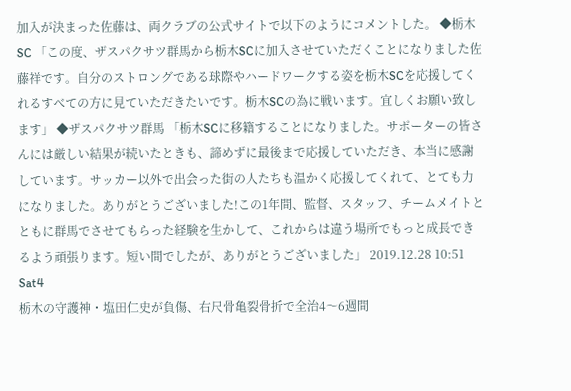加入が決まった佐藤は、両クラブの公式サイトで以下のようにコメントした。 ◆栃木SC 「この度、ザスパクサツ群馬から栃木SCに加入させていただくことになりました佐藤祥です。自分のストロングである球際やハードワークする姿を栃木SCを応援してくれるすべての方に見ていただきたいです。栃木SCの為に戦います。宜しくお願い致します」 ◆ザスパクサツ群馬 「栃木SCに移籍することになりました。サポーターの皆さんには厳しい結果が続いたときも、諦めずに最後まで応援していただき、本当に感謝しています。サッカー以外で出会った街の人たちも温かく応援してくれて、とても力になりました。ありがとうございました!この1年間、監督、スタッフ、チームメイトとともに群馬でさせてもらった経験を生かして、これからは違う場所でもっと成長できるよう頑張ります。短い間でしたが、ありがとうございました」 2019.12.28 10:51 Sat4
栃木の守護神・塩田仁史が負傷、右尺骨亀裂骨折で全治4〜6週間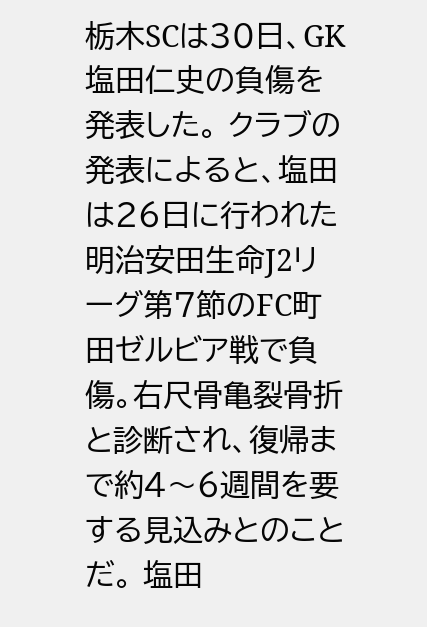栃木SCは30日、GK塩田仁史の負傷を発表した。 クラブの発表によると、塩田は26日に行われた明治安田生命J2リーグ第7節のFC町田ゼルビア戦で負傷。右尺骨亀裂骨折と診断され、復帰まで約4〜6週間を要する見込みとのことだ。 塩田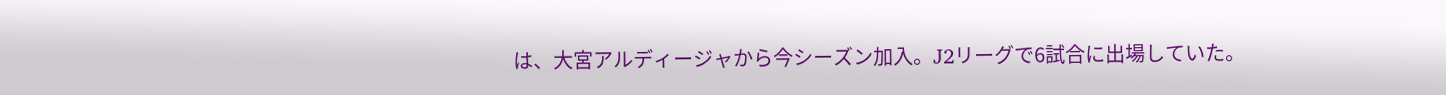は、大宮アルディージャから今シーズン加入。J2リーグで6試合に出場していた。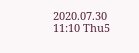2020.07.30 11:10 Thu5